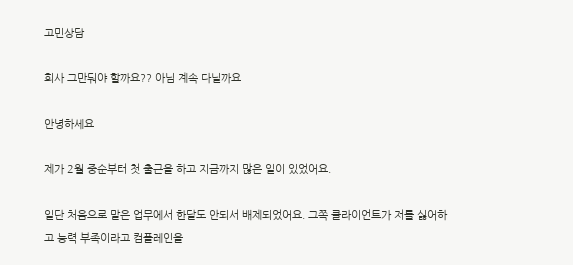고민상담

회사 그만둬야 할까요?? 아님 계속 다닐까요

안녕하세요

제가 2월 중순부터 첫 출근을 하고 지금까지 많은 일이 있었어요.

일단 처음으로 맡은 업무에서 한달도 안되서 배제되었어요. 그쪽 클라이언트가 저를 싫어하고 능력 부족이라고 컴플레인을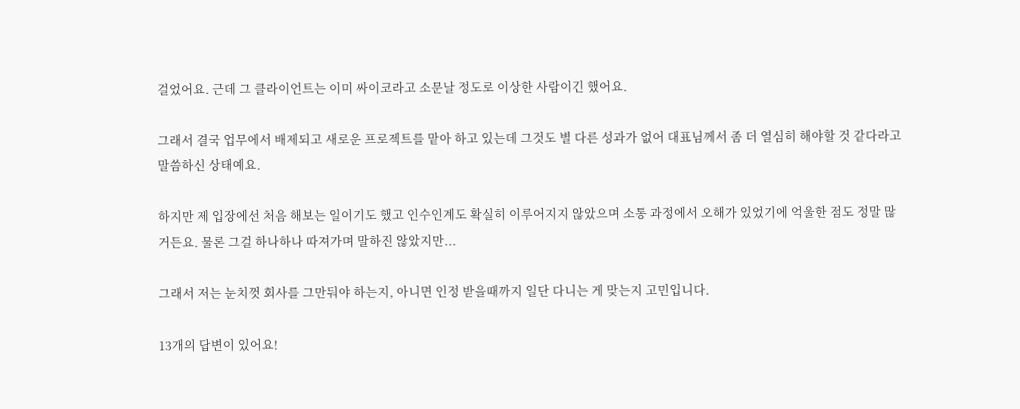걸었어요. 근데 그 클라이언트는 이미 싸이코라고 소문날 정도로 이상한 사람이긴 했어요.

그래서 결국 업무에서 배제되고 새로운 프로젝트를 맡아 하고 있는데 그것도 별 다른 성과가 없어 대표님께서 좀 더 열심히 해야할 것 같다라고 말씀하신 상태예요.

하지만 제 입장에선 처음 해보는 일이기도 했고 인수인계도 확실히 이루어지지 않았으며 소통 과정에서 오해가 있었기에 억울한 점도 정말 많거든요. 물론 그걸 하나하나 따져가며 말하진 않았지만...

그래서 저는 눈치껏 회사를 그만둬야 하는지, 아니면 인정 받을때까지 일단 다니는 게 맞는지 고민입니다.

13개의 답변이 있어요!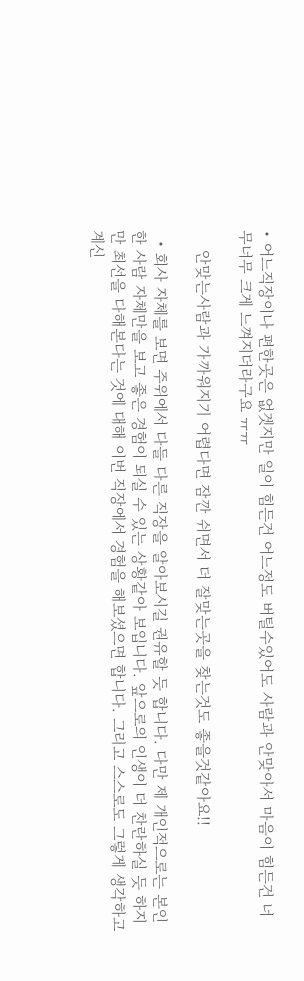• 어느직장이나 편한곳은 없겟지만 일이 힘든건 어느정도 버틸수있어도 사람과 안맞아서 마음이 힘든건 너무너무 크게 느껴지더라구요 ㅠㅠ

    안맞는사람과 가까워지기 어렵다면 잠깐 쉬면서 더 잘맞는곳을 찾는것도 좋을것같아요!!

  • 회사 자체를 보면 주위에서 다들 다른 직장을 알아보시길 권유할 듯 합니다. 다만 제 개인적으로는 본인 한 사람 자체만을 보고 좋은 경험이 되실 수 있는 상황같아 보입니다. 앞으로의 인생이 더 찬란하실 듯 하지만 최선을 다해본다는 것에 대해 이번 직장에서 경험을 해보셨으면 합니다. 그리고 스스로도 그렇게 생각하고 계신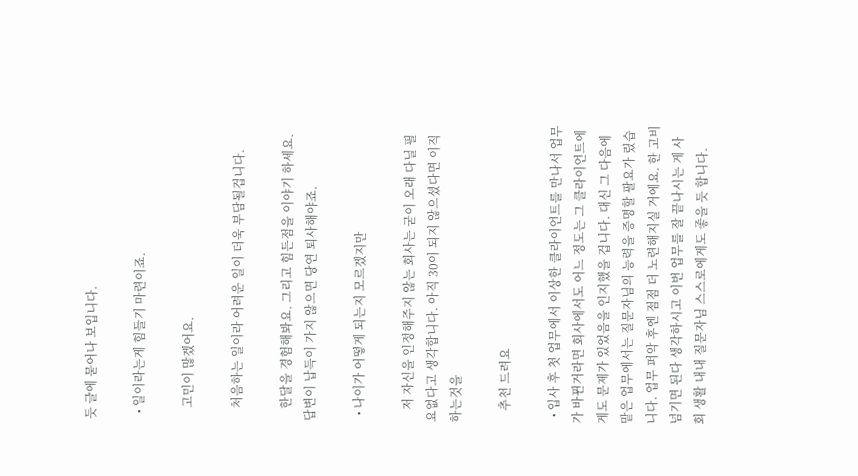듯 글에 묻어나 보입니다.

  • 일이라는게 힘들기 마련이죠.

    고민이 많겠어요.

    처음하는 일이라 어려운 일이 더욱 부담될겁니다.

    한달을 경험해봐요. 그리고 힘든점을 이야기 하세요. 답변이 납득이 가지 않으면 당연 퇴사해야죠.

  • 나이가 어떻게 되는지 모르겠지만

    저 자신을 인정해주지 않는 회사는 굳이 오래 다닐 필요없다고 생각합니다. 아직 30이 되지 않으셨다면 이직 하는것을

    추천 드려요

  • 입사 후 첫 업무에서 이상한 클라이언트를 만나서 업무가 바뀐거라면 회사에서도 어느 정도는 그 클라이언트에게도 문제가 있었음을 인지했을 겁니다. 대신 그 다음에 맡은 업무에서는 질문자님의 능력을 증명할 팔요가 맀습니다. 업무 퍼악 후엔 점점 더 노련해지실 거에요. 한 고비 넘기면 된다 생각하시고 이번 업무를 잘 끝나시는 게 사회 생활 내내 질문자님 스스로에게도 좋을 듯 합니다.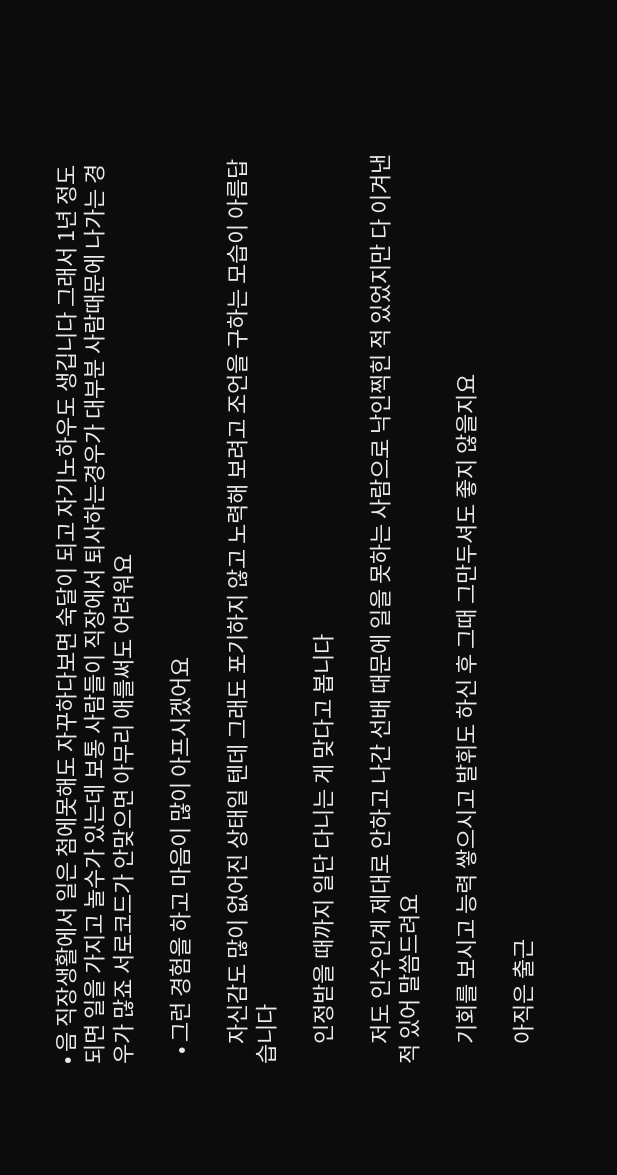• 음 직장생활에서 일은 첨에못해도 자꾸하다보면 숙달이 되고 자기노하우도 생깁니다 그래서 1년 정도되면 일을 가지고 놀수가 있는데 보통 사람들이 직장에서 퇴사하는경우가 대부분 사람때문에 나가는 경우가 많죠 서로코드가 안맞으면 아무리 애를써도 어려워요

  • 그런 경험을 하고 마음이 많이 아프시겠어요

    자신감도 많이 없어진 상태일 텐데 그래도 포기하지 않고 노력해 보려고 조언을 구하는 모습이 아름답습니다

    인정받을 때까지 일단 다니는 게 맞다고 봅니다

    저도 인수인계 제대로 안하고 나간 선배 때문에 일을 못하는 사람으로 낙인찍힌 적 있었지만 다 이겨낸 적 있어 말씀드려요

    기회를 보시고 능력 쌓으시고 발휘도 하신 후 그때 그만두셔도 좋지 않을지요

    아직은 출근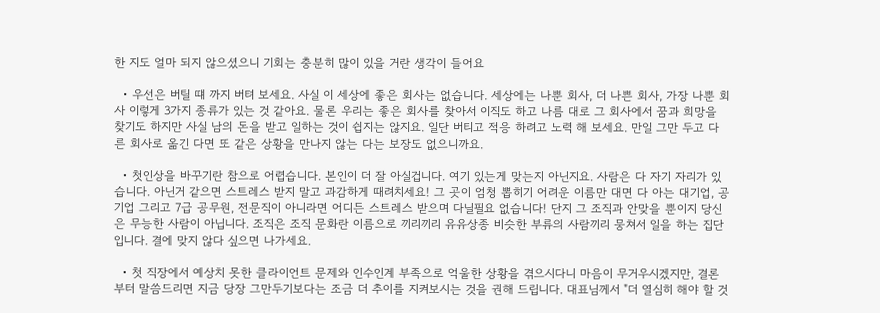한 지도 얼마 되지 않으셨으니 기회는 충분히 많이 있을 거란 생각이 들어요

  • 우선은 버틸 떄 까지 버텨 보세요. 사실 이 세상에 좋은 회사는 없습니다. 세상에는 나뿐 회사, 더 나쁜 회사, 가장 나뿐 회사 이렇게 3가지 종류가 있는 것 같아요. 물론 우리는 좋은 회사를 찾아서 이직도 하고 나름 대로 그 회사에서 꿈과 희망을 찾기도 하지만 사실 남의 돈을 받고 일하는 것이 쉽지는 않지요. 일단 버티고 적응 하려고 노력 해 보세요. 만일 그만 두고 다른 회사로 옮긴 다면 또 같은 상황을 만나지 않는 다는 보장도 없으니까요.

  • 첫인상을 바꾸기란 참으로 어렵습니다. 본인이 더 잘 아실겁니다. 여기 있는게 맞는지 아닌지요. 사람은 다 자기 자리가 있습니다. 아닌거 같으면 스트레스 받지 말고 과감하게 때려치세요! 그 곳이 엄청 뽑히기 어려운 이름만 대면 다 아는 대기업, 공기업 그리고 7급 공무원, 전문직이 아니라면 어디든 스트레스 받으며 다닐필요 없습니다! 단지 그 조직과 안맞을 뿐이지 당신은 무능한 사람이 아닙니다. 조직은 조직 문화란 이름으로 끼리끼리 유유상종 비슷한 부류의 사람끼리 뭉쳐서 일을 하는 집단입니다. 결에 맞지 않다 싶으면 나가세요.

  • 첫 직장에서 예상치 못한 클라이언트 문제와 인수인계 부족으로 억울한 상황을 겪으시다니 마음이 무거우시겠지만, 결론부터 말씀드리면 지금 당장 그만두기보다는 조금 더 추이를 지켜보시는 것을 권해 드립니다. 대표님께서 "더 열심히 해야 할 것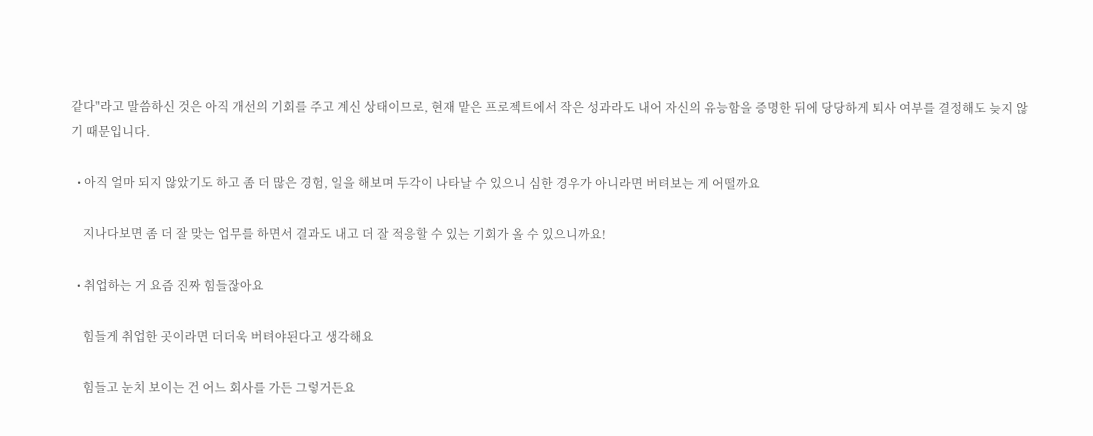같다"라고 말씀하신 것은 아직 개선의 기회를 주고 계신 상태이므로, 현재 맡은 프로젝트에서 작은 성과라도 내어 자신의 유능함을 증명한 뒤에 당당하게 퇴사 여부를 결정해도 늦지 않기 때문입니다.

  • 아직 얼마 되지 않았기도 하고 좀 더 많은 경험, 일을 해보며 두각이 나타날 수 있으니 심한 경우가 아니라면 버텨보는 게 어떨까요

    지나다보면 좀 더 잘 맞는 업무를 하면서 결과도 내고 더 잘 적응할 수 있는 기회가 올 수 있으니까요!

  • 취업하는 거 요즘 진짜 힘들잖아요

    힘들게 취업한 곳이라면 더더욱 버텨야된다고 생각해요

    힘들고 눈치 보이는 건 어느 회사를 가든 그렇거든요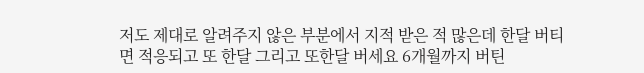저도 제대로 알려주지 않은 부분에서 지적 받은 적 많은데 한달 버티면 적응되고 또 한달 그리고 또한달 버세요 6개월까지 버틴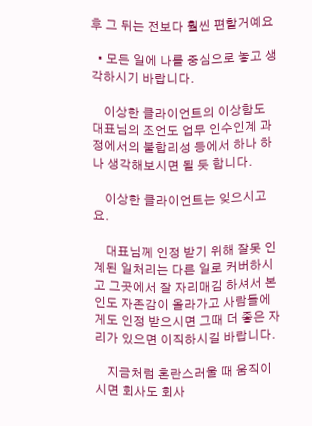후 그 뒤는 전보다 훨씬 편할거예요

  • 모든 일에 나를 중심으로 놓고 생각하시기 바랍니다.

    이상한 클라이언트의 이상함도 대표님의 조언도 업무 인수인계 과정에서의 불합리성 등에서 하나 하나 생각해보시면 될 듯 합니다.

    이상한 클라이언트는 잊으시고요.

    대표님께 인정 받기 위해 잘못 인계된 일처리는 다른 일로 커버하시고 그곳에서 잘 자리매김 하셔서 본인도 자존감이 올라가고 사람들에게도 인정 받으시면 그때 더 좋은 자리가 있으면 이직하시길 바랍니다.

    지금처럼 혼란스러울 때 움직이시면 회사도 회사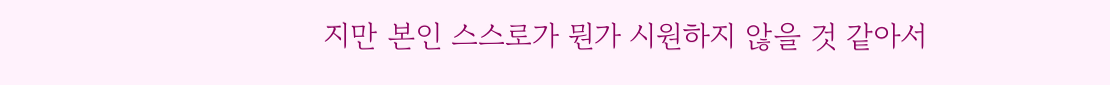지만 본인 스스로가 뭔가 시원하지 않을 것 같아서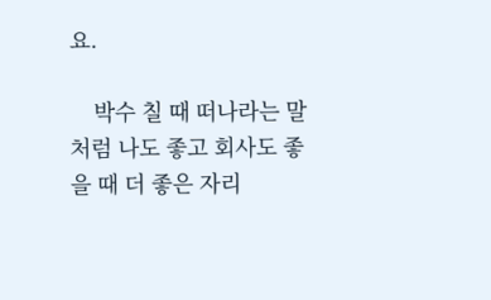요.

    박수 칠 때 떠나라는 말처럼 나도 좋고 회사도 좋을 때 더 좋은 자리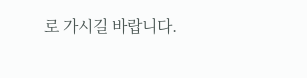로 가시길 바랍니다.